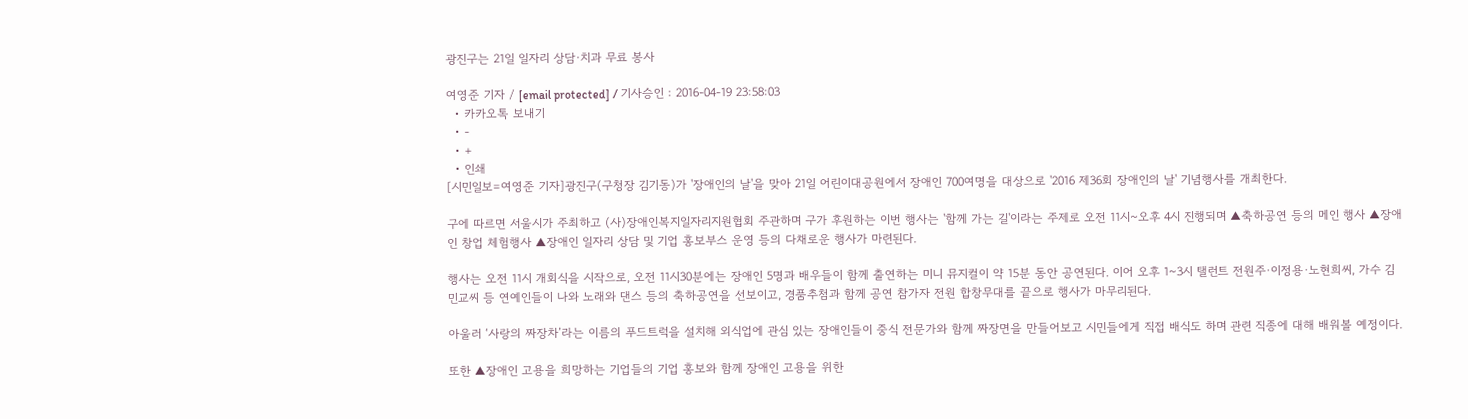광진구는 21일 일자리 상담·치과 무료 봉사

여영준 기자 / [email protected] / 기사승인 : 2016-04-19 23:58:03
  • 카카오톡 보내기
  • -
  • +
  • 인쇄
[시민일보=여영준 기자]광진구(구청장 김기동)가 '장애인의 날'을 맞아 21일 어린이대공원에서 장애인 700여명을 대상으로 '2016 제36회 장애인의 날' 기념행사를 개최한다.

구에 따르면 서울시가 주최하고 (사)장애인복지일자리지원협회 주관하며 구가 후원하는 이번 행사는 '함께 가는 길'이라는 주제로 오전 11시~오후 4시 진행되며 ▲축하공연 등의 메인 행사 ▲장애인 창업 체험행사 ▲장애인 일자리 상담 및 기업 홍보부스 운영 등의 다채로운 행사가 마련된다.

행사는 오전 11시 개회식을 시작으로, 오전 11시30분에는 장애인 5명과 배우들이 함께 출연하는 미니 뮤지컬이 약 15분 동안 공연된다. 이어 오후 1~3시 탤런트 전원주·이정용·노현희씨, 가수 김민교씨 등 연예인들이 나와 노래와 댄스 등의 축하공연을 선보이고, 경품추첨과 함께 공연 참가자 전원 합창무대를 끝으로 행사가 마무리된다.

아울러 ‘사랑의 짜장차’라는 이름의 푸드트럭을 설치해 외식업에 관심 있는 장애인들이 중식 전문가와 함께 짜장면을 만들어보고 시민들에게 직접 배식도 하며 관련 직종에 대해 배워볼 예정이다.

또한 ▲장애인 고용을 희망하는 기업들의 기업 홍보와 함께 장애인 고용을 위한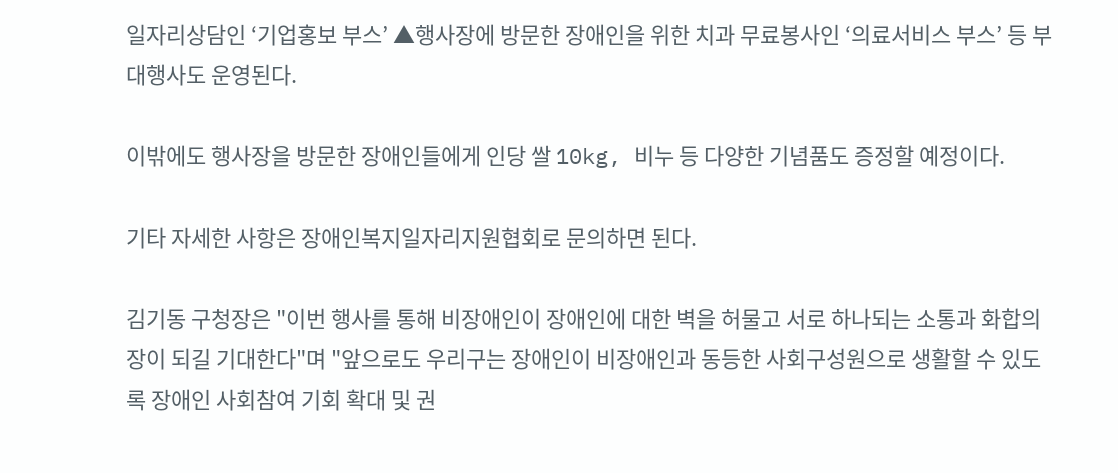일자리상담인 ‘기업홍보 부스’ ▲행사장에 방문한 장애인을 위한 치과 무료봉사인 ‘의료서비스 부스’ 등 부대행사도 운영된다.

이밖에도 행사장을 방문한 장애인들에게 인당 쌀 10kg, 비누 등 다양한 기념품도 증정할 예정이다.

기타 자세한 사항은 장애인복지일자리지원협회로 문의하면 된다.

김기동 구청장은 "이번 행사를 통해 비장애인이 장애인에 대한 벽을 허물고 서로 하나되는 소통과 화합의 장이 되길 기대한다"며 "앞으로도 우리구는 장애인이 비장애인과 동등한 사회구성원으로 생활할 수 있도록 장애인 사회참여 기회 확대 및 권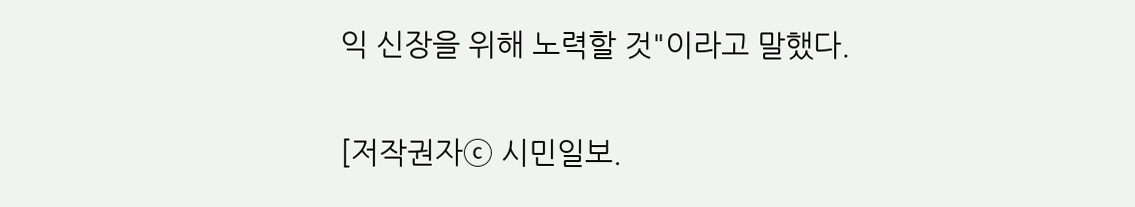익 신장을 위해 노력할 것"이라고 말했다.

[저작권자ⓒ 시민일보.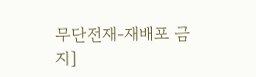무단전재-재배포 금지]